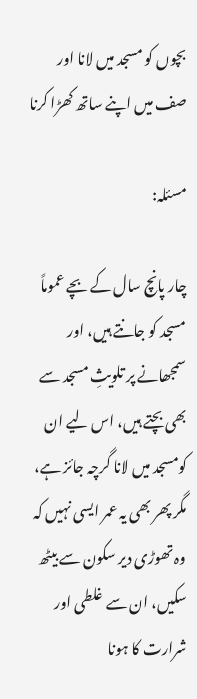بچوں کو مسجد میں لانا اور صف میں اپنے ساتھ کھڑا کرنا

مسئلہ:

چار پانچ سال کے بچے عموماً مسجد کو جانتے ہیں، اور سمجھانے پر تلویثِ مسجد سے بھی بچتے ہیں، اس لیے ان کومسجد میں لانا گرچہ جائز ہے، مگر پھر بھی یہ عمر ایسی نہیں کہ وہ تھوڑی دیر سکون سے بیٹھ سکیں، ان سے غلطی اور شرارت کا ہونا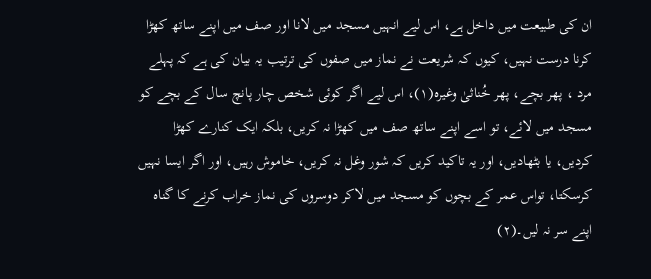ان کی طبیعت میں داخل ہے، اس لیے انہیں مسجد میں لانا اور صف میں اپنے ساتھ کھڑا کرنا درست نہیں، کیوں کہ شریعت نے نماز میں صفوں کی ترتیب یہ بیان کی ہے کہ پہلے مرد ، پھر بچے، پھر خُناثیٰ وغیرہ(۱)، اس لیے اگر کوئی شخص چار پانچ سال کے بچے کو مسجد میں لائے، تو اسے اپنے ساتھ صف میں کھڑا نہ کریں، بلکہ ایک کنارے کھڑا کردیں، یا بٹھادیں، اور یہ تاکید کریں کہ شور وغل نہ کریں، خاموش رہیں، اور اگر ایسا نہیں کرسکتا، تواس عمر کے بچوں کو مسجد میں لاکر دوسروں کی نماز خراب کرنے کا گناہ اپنے سر نہ لیں۔(۲)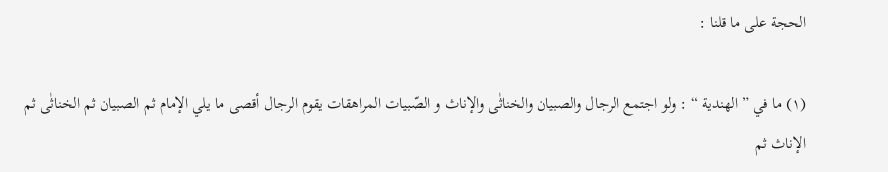الحجة علی ما قلنا :

(۱) ما في ” الهندیة “ : ولو اجتمع الرجال والصبیان والخناثٰی والإناث و الصّبیات المراهقات یقوم الرجال أقصی ما یلي الإمام ثم الصبیان ثم الخناثٰی ثم الإناث ثم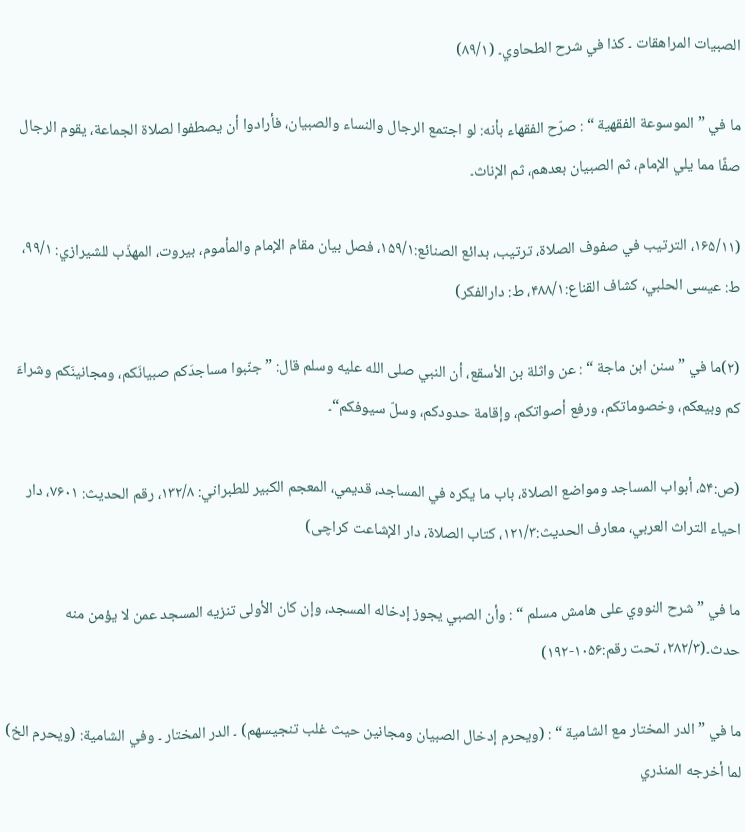الصبیات المراهقات ۔ کذا في شرح الطحاوي۔ (۸۹/۱)

ما في ” الموسوعة الفقهیة “ : صرّح الفقهاء بأنه: لو اجتمع الرجال والنساء والصبیان، فأرادوا أن یصطفوا لصلاة الجماعة، یقوم الرجال صفًا مما یلي الإمام، ثم الصبیان بعدهم، ثم الإناث۔

(۱۶۵/۱۱، الترتیب في صفوف الصلاة، ترتیب، بدائع الصنائع:۱۵۹/۱، فصل بیان مقام الإمام والمأموم، بیروت، المهذّب للشیرازي: ۹۹/۱، ط: عیسی الحلبي، کشاف القناع:۴۸۸/۱، ط: دارالفکر)

(۲)ما في ” سنن ابن ماجة “ : عن واثلة بن الأسقع، أن النبي صلى الله عليه وسلم قال: ” جنّبوا مساجدَکم صبیانَکم، ومجانینَکم وشراءَ کم وبیعکم، وخصوماتکم، ورفع أصواتکم، وإقامة حدودکم، وسلّ سیوفکم“۔

(ص:۵۴، أبواب المساجد ومواضع الصلاة، باب ما یکره في المساجد، قدیمي، المعجم الکبیر للطبراني: ۱۳۲/۸، رقم الحدیث: ۷۶۰۱، دار احیاء التراث العربي، معارف الحدیث:۱۲۱/۳، کتاب الصلاة، دار الإشاعت کراچی)

ما في ” شرح النووي علی هامش مسلم “ : وأن الصبي یجوز إدخاله المسجد، وإن کان الأولی تنزیه المسجد عمن لا یؤمن منه حدث۔(۲۸۲/۳، تحت رقم:۱۰۵۶-۱۹۲)

ما في ” الدر المختار مع الشامیة “ : (ویحرم إدخال الصبیان ومجانین حیث غلب تنجیسهم) ۔ الدر المختار ۔ وفي الشامیة: (ویحرم الخ) لما أخرجه المنذري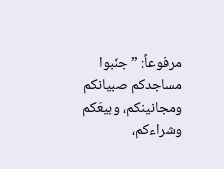مرفوعاً: ”جنّبوا مساجدکم صبیانکم ومجانینکم، وبیعَکم وشراءکم،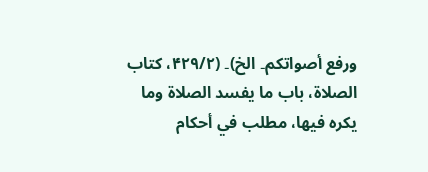ورفع أصواتکم۔ الخ)۔ (۴۲۹/۲، کتاب الصلاة، باب ما یفسد الصلاة وما یکره فیها، مطلب في أحکام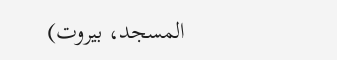المسجد، بیروت)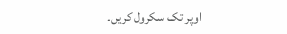اوپر تک سکرول کریں۔